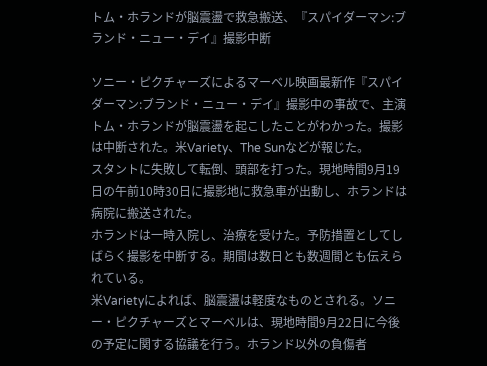トム・ホランドが脳震盪で救急搬送、『スパイダーマン:ブランド・ニュー・デイ』撮影中断

ソニー・ピクチャーズによるマーベル映画最新作『スパイダーマン:ブランド・ニュー・デイ』撮影中の事故で、主演トム・ホランドが脳震盪を起こしたことがわかった。撮影は中断された。米Variety、The Sunなどが報じた。
スタントに失敗して転倒、頭部を打った。現地時間9月19日の午前10時30日に撮影地に救急車が出動し、ホランドは病院に搬送された。
ホランドは一時入院し、治療を受けた。予防措置としてしばらく撮影を中断する。期間は数日とも数週間とも伝えられている。
米Varietyによれば、脳震盪は軽度なものとされる。ソニー・ピクチャーズとマーベルは、現地時間9月22日に今後の予定に関する協議を行う。ホランド以外の負傷者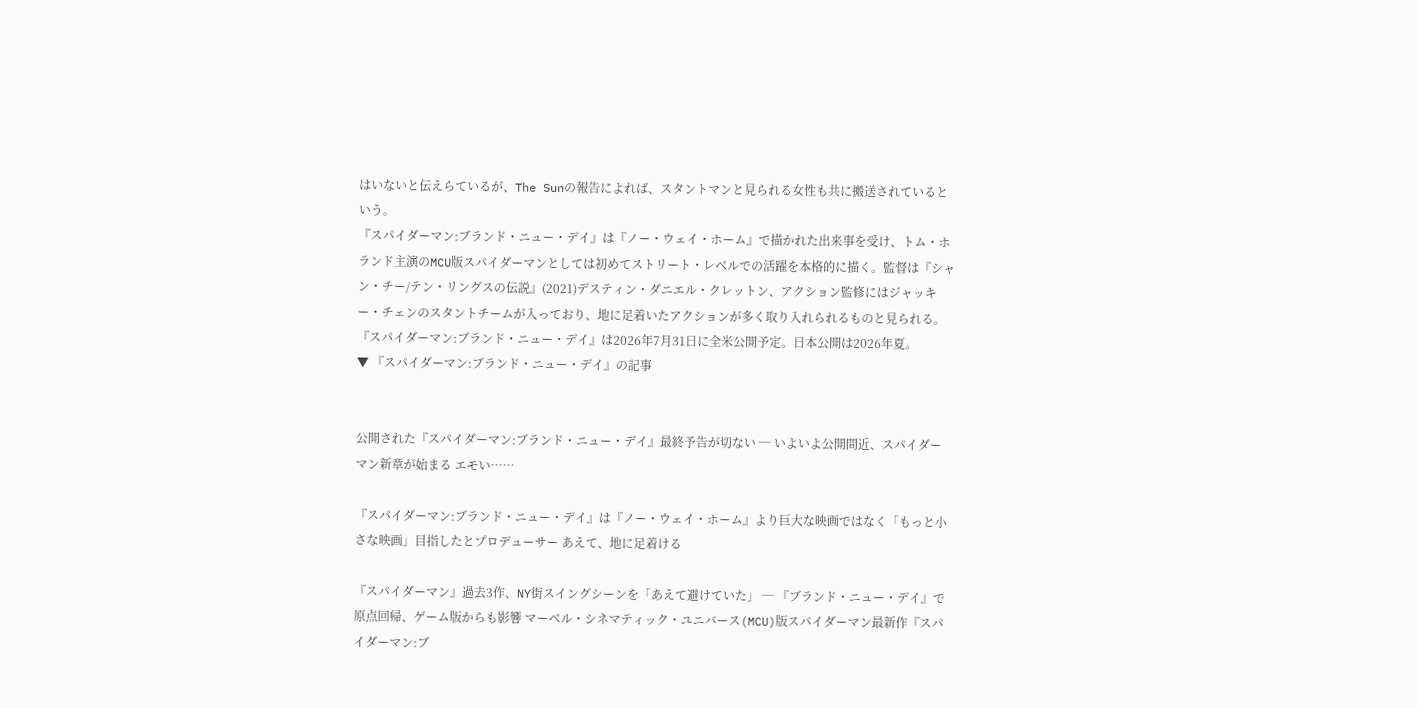はいないと伝えらているが、The Sunの報告によれば、スタントマンと見られる女性も共に搬送されているという。
『スパイダーマン:ブランド・ニュー・デイ』は『ノー・ウェイ・ホーム』で描かれた出来事を受け、トム・ホランド主演のMCU版スパイダーマンとしては初めてストリート・レベルでの活躍を本格的に描く。監督は『シャン・チー/テン・リングスの伝説』(2021)デスティン・ダニエル・クレットン、アクション監修にはジャッキー・チェンのスタントチームが入っており、地に足着いたアクションが多く取り入れられるものと見られる。
『スパイダーマン:ブランド・ニュー・デイ』は2026年7月31日に全米公開予定。日本公開は2026年夏。
▼ 『スパイダーマン:ブランド・ニュー・デイ』の記事


公開された『スパイダーマン:ブランド・ニュー・デイ』最終予告が切ない ─ いよいよ公開間近、スパイダーマン新章が始まる エモい……

『スパイダーマン:ブランド・ニュー・デイ』は『ノー・ウェイ・ホーム』より巨大な映画ではなく「もっと小さな映画」目指したとプロデューサー あえて、地に足着ける

『スパイダーマン』過去3作、NY街スイングシーンを「あえて避けていた」 ─ 『ブランド・ニュー・デイ』で原点回帰、ゲーム版からも影響 マーベル・シネマティック・ユニバース(MCU)版スパイダーマン最新作『スパイダーマン:ブ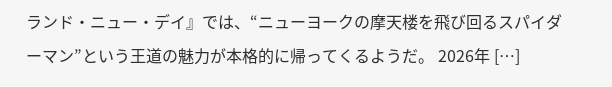ランド・ニュー・デイ』では、“ニューヨークの摩天楼を飛び回るスパイダーマン”という王道の魅力が本格的に帰ってくるようだ。 2026年 […]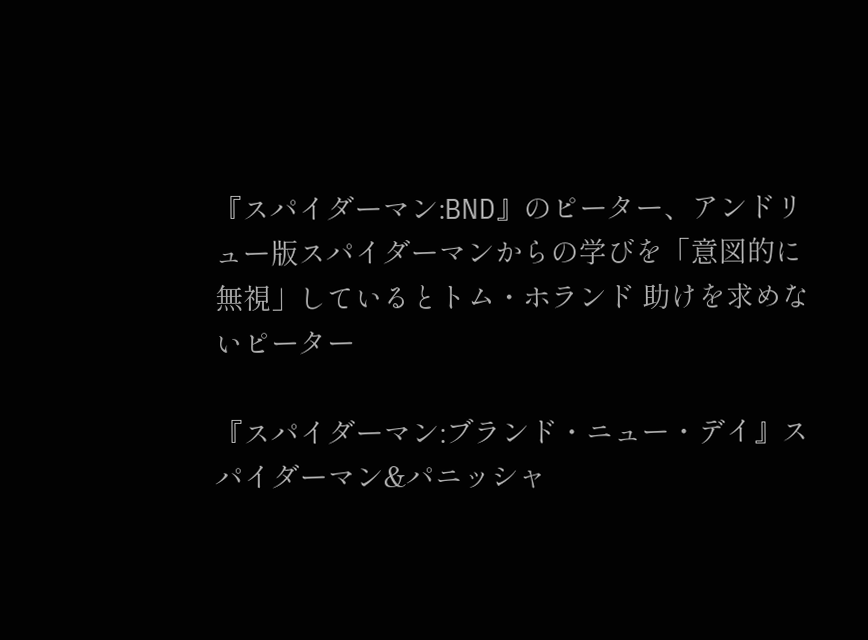『スパイダーマン:BND』のピーター、アンドリュー版スパイダーマンからの学びを「意図的に無視」しているとトム・ホランド 助けを求めないピーター

『スパイダーマン:ブランド・ニュー・デイ』スパイダーマン&パニッシャ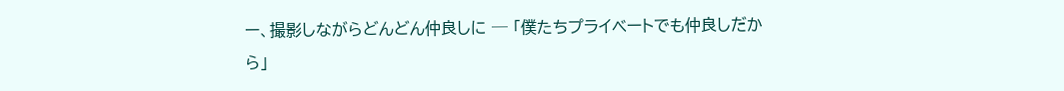ー、撮影しながらどんどん仲良しに ─ 「僕たちプライベートでも仲良しだから」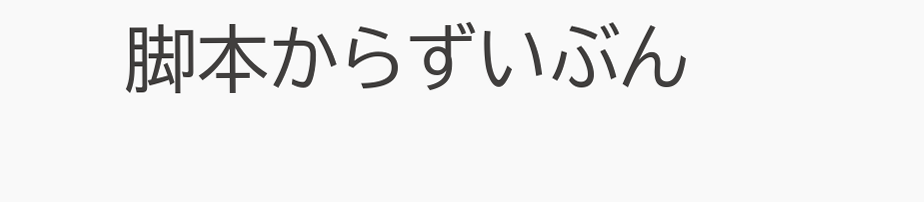脚本からずいぶん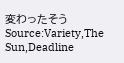変わったそう
Source:Variety,The Sun,Deadline